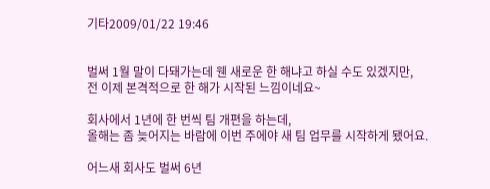기타2009/01/22 19:46


벌써 1월 말이 다돼가는데 웬 새로운 한 해냐고 하실 수도 있겠지만,
전 이제 본격적으로 한 해가 시작된 느낌이네요~

회사에서 1년에 한 번씩 팀 개편을 하는데,
올해는 좀 늦어지는 바람에 이번 주에야 새 팀 업무를 시작하게 됐어요.

어느새 회사도 벌써 6년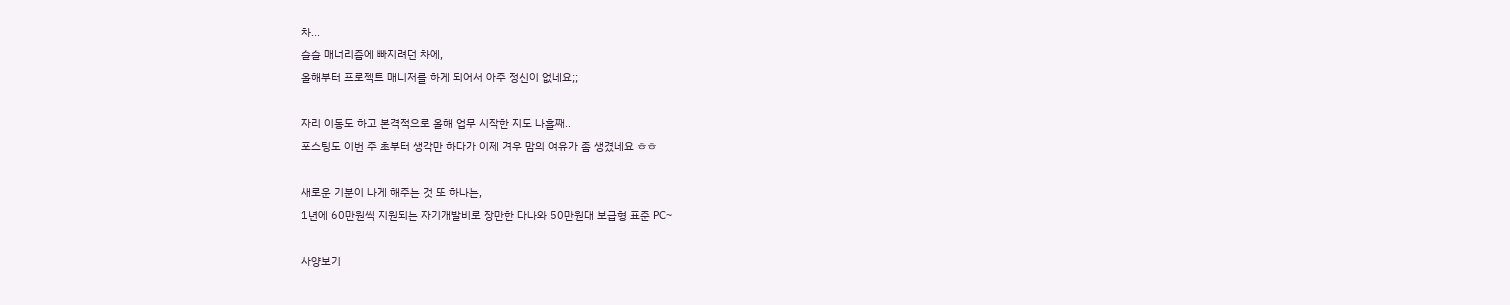차...
슬슬 매너리즘에 빠지려던 차에,
올해부터 프로젝트 매니저를 하게 되어서 아주 정신이 없네요;;

자리 이동도 하고 본격적으로 올해 업무 시작한 지도 나흘째..
포스팅도 이번 주 초부터 생각만 하다가 이제 겨우 맘의 여유가 좀 생겼네요 ㅎㅎ

새로운 기분이 나게 해주는 것 또 하나는,
1년에 60만원씩 지원되는 자기개발비로 장만한 다나와 50만원대 보급형 표준 PC~

사양보기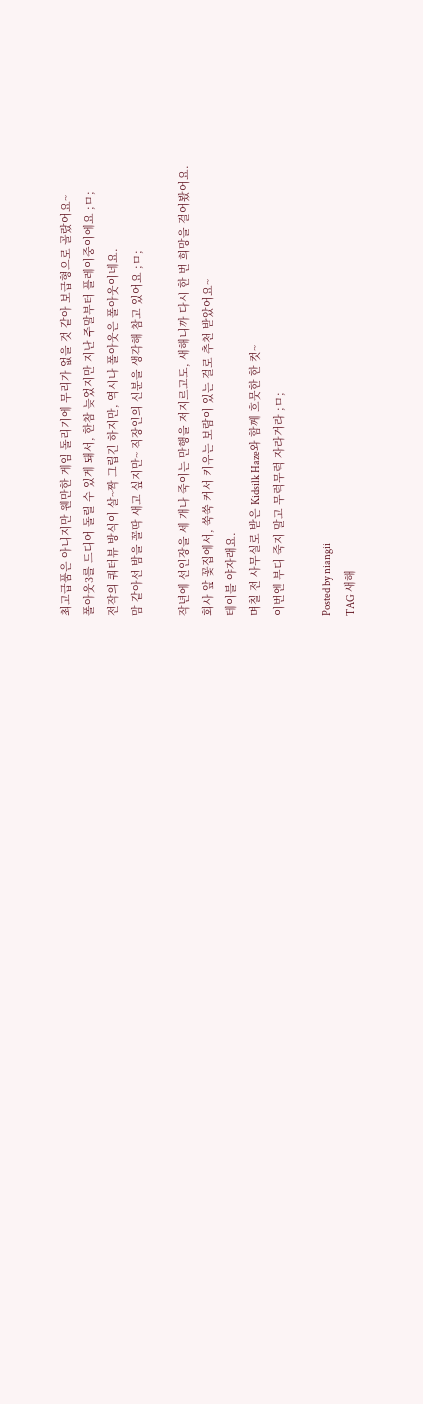최고급품은 아니지만 웬만한 게임 돌리기에 무리가 없을 것 같아 보급형으로 골랐어요~
폴아웃3를 드디어 돌릴 수 있게 돼서, 한참 늦었지만 지난 주말부터 플레이중이에요 ;ㅁ;
전작의 쿼터뷰 방식이 살~짝 그립긴 하지만, 역시나 폴아웃은 폴아웃이네요.
맘 같아선 밤을 꼴딱 새고 싶지만~ 직장인의 신분을 생각해 참고 있어요 ;ㅁ;

작년에 선인장을 세 개나 죽이는 만행을 저지르고도, 새해니까 다시 한 번 희망을 걸어봤어요.
회사 앞 꽃집에서, 쑥쑥 커서 키우는 보람이 있는 걸로 추천 받았어요~
테이블 야자래요.
며칠 전 사무실로 받은 Kidsilk Haze와 함께 흐뭇한 한 컷~
이번엔 부디 죽지 말고 무럭무럭 자라거라 ;ㅁ;

Posted by niangii
TAG 새해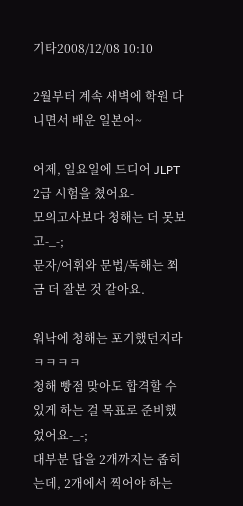기타2008/12/08 10:10

2월부터 계속 새벽에 학원 다니면서 배운 일본어~

어제, 일요일에 드디어 JLPT 2급 시험을 쳤어요-
모의고사보다 청해는 더 못보고-_-;
문자/어휘와 문법/독해는 쬐금 더 잘본 것 같아요.

워낙에 청해는 포기했던지라 ㅋㅋㅋㅋ
청해 빵점 맞아도 합격할 수 있게 하는 걸 목표로 준비했었어요-_-;
대부분 답을 2개까지는 좁히는데, 2개에서 찍어야 하는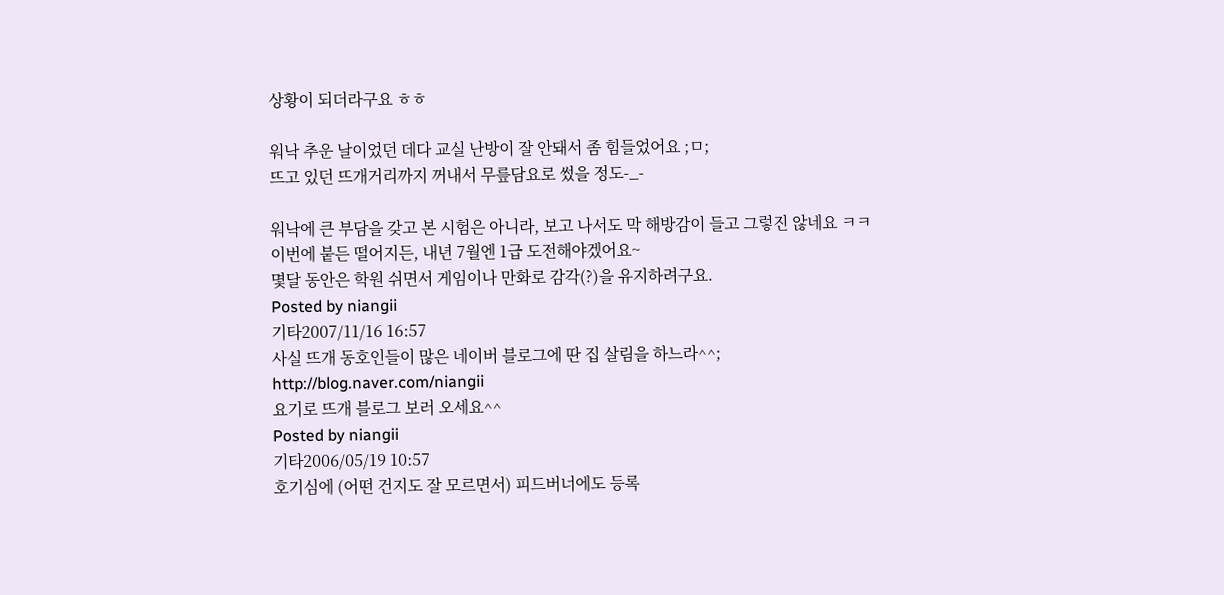상황이 되더라구요 ㅎㅎ

워낙 추운 날이었던 데다 교실 난방이 잘 안돼서 좀 힘들었어요 ;ㅁ;
뜨고 있던 뜨개거리까지 꺼내서 무릎담요로 썼을 정도-_-

워낙에 큰 부담을 갖고 본 시험은 아니라, 보고 나서도 막 해방감이 들고 그렇진 않네요 ㅋㅋ
이번에 붙든 떨어지든, 내년 7월엔 1급 도전해야겠어요~
몇달 동안은 학원 쉬면서 게임이나 만화로 감각(?)을 유지하려구요.
Posted by niangii
기타2007/11/16 16:57
사실 뜨개 동호인들이 많은 네이버 블로그에 딴 집 살림을 하느라^^;
http://blog.naver.com/niangii
요기로 뜨개 블로그 보러 오세요^^
Posted by niangii
기타2006/05/19 10:57
호기심에 (어떤 건지도 잘 모르면서) 피드버너에도 등록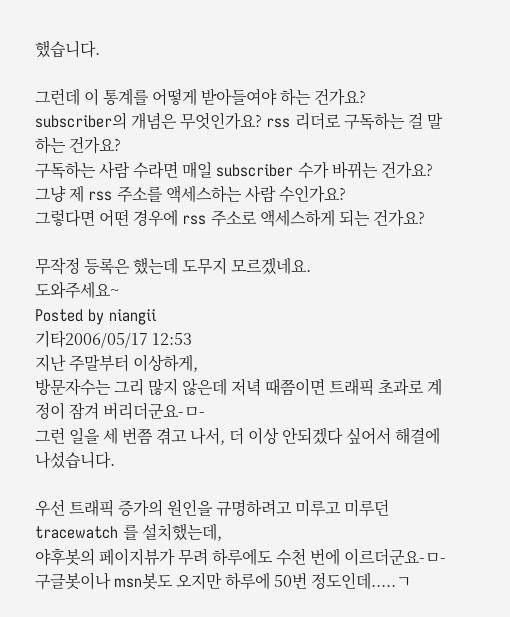했습니다.

그런데 이 통계를 어떻게 받아들여야 하는 건가요?
subscriber의 개념은 무엇인가요? rss 리더로 구독하는 걸 말하는 건가요?
구독하는 사람 수라면 매일 subscriber 수가 바뀌는 건가요?
그냥 제 rss 주소를 액세스하는 사람 수인가요?
그렇다면 어떤 경우에 rss 주소로 액세스하게 되는 건가요?

무작정 등록은 했는데 도무지 모르겠네요.
도와주세요~
Posted by niangii
기타2006/05/17 12:53
지난 주말부터 이상하게,
방문자수는 그리 많지 않은데 저녁 때쯤이면 트래픽 초과로 계정이 잠겨 버리더군요-ㅁ-
그런 일을 세 번쯤 겪고 나서, 더 이상 안되겠다 싶어서 해결에 나섰습니다.

우선 트래픽 증가의 원인을 규명하려고 미루고 미루던 tracewatch 를 설치했는데,
야후봇의 페이지뷰가 무려 하루에도 수천 번에 이르더군요-ㅁ-
구글봇이나 msn봇도 오지만 하루에 50번 정도인데.....ㄱ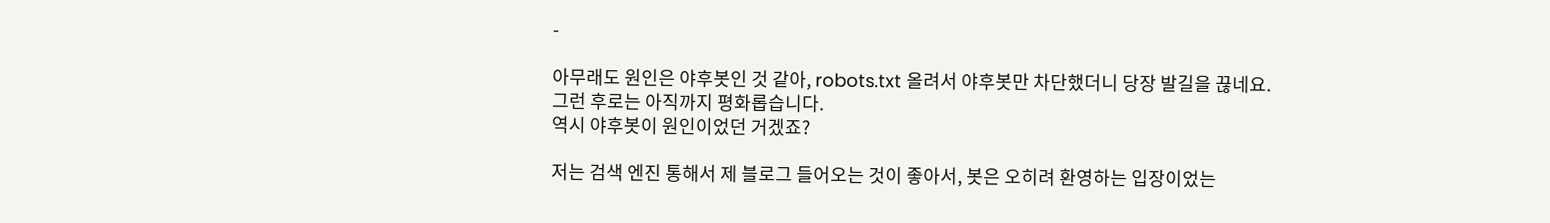-

아무래도 원인은 야후봇인 것 같아, robots.txt 올려서 야후봇만 차단했더니 당장 발길을 끊네요.
그런 후로는 아직까지 평화롭습니다.
역시 야후봇이 원인이었던 거겠죠?

저는 검색 엔진 통해서 제 블로그 들어오는 것이 좋아서, 봇은 오히려 환영하는 입장이었는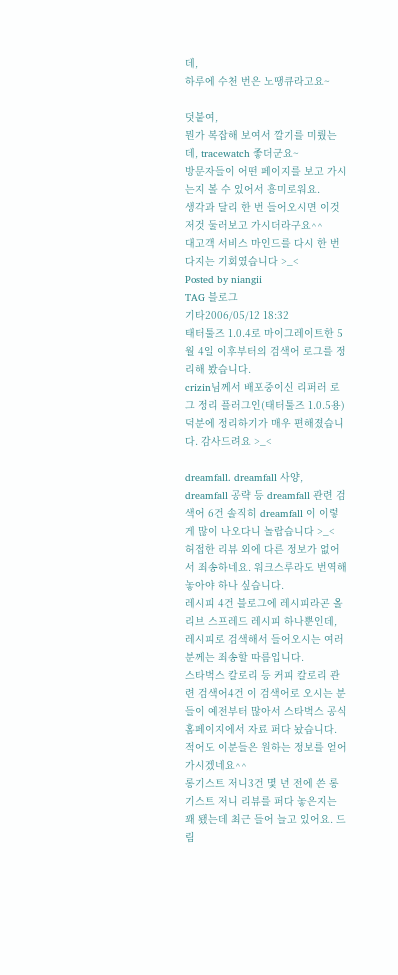데,
하루에 수천 번은 노땡큐라고요~

덧붙여,
뭔가 복잡해 보여서 깔기를 미뤘는데, tracewatch 좋더군요~
방문자들이 어떤 페이지를 보고 가시는지 볼 수 있어서 흥미로워요.
생각과 달리 한 번 들어오시면 이것저것 둘러보고 가시더라구요^^
대고객 서비스 마인드를 다시 한 번 다지는 기회였습니다 >_<
Posted by niangii
TAG 블로그
기타2006/05/12 18:32
태터툴즈 1.0.4로 마이그레이트한 5월 4일 이후부터의 검색어 로그를 정리해 봤습니다.
crizin님께서 배포중이신 리퍼러 로그 정리 플러그인(태터툴즈 1.0.5용) 덕분에 정리하기가 매우 편해졌습니다. 감사드려요 >_<

dreamfall. dreamfall 사양, dreamfall 공략 등 dreamfall 관련 검색어 6건 솔직히 dreamfall 이 이렇게 많이 나오다니 놀랍습니다 >_< 허접한 리뷰 외에 다른 정보가 없어서 죄송하네요. 워크스루라도 번역해놓아야 하나 싶습니다.
레시피 4건 블로그에 레시피라곤 올리브 스프레드 레시피 하나뿐인데, 레시피로 검색해서 들어오시는 여러분께는 죄송할 따름입니다.
스타벅스 칼로리 등 커피 칼로리 관련 검색어4건 이 검색어로 오시는 분들이 예전부터 많아서 스타벅스 공식 홈페이지에서 자료 퍼다 놨습니다. 적어도 이분들은 원하는 정보를 얻어 가시겠네요^^
롱기스트 저니3건 몇 년 전에 쓴 롱기스트 저니 리뷰를 퍼다 놓은지는 꽤 됐는데 최근 들어 늘고 있어요. 드림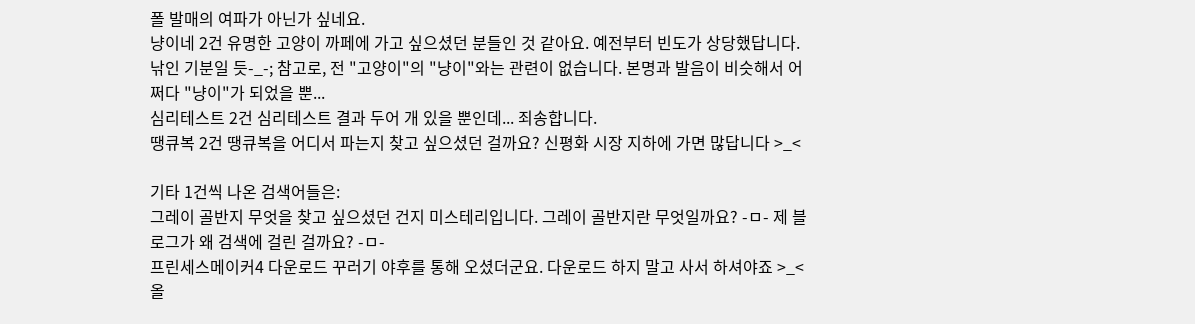폴 발매의 여파가 아닌가 싶네요.
냥이네 2건 유명한 고양이 까페에 가고 싶으셨던 분들인 것 같아요. 예전부터 빈도가 상당했답니다. 낚인 기분일 듯-_-; 참고로, 전 "고양이"의 "냥이"와는 관련이 없습니다. 본명과 발음이 비슷해서 어쩌다 "냥이"가 되었을 뿐...
심리테스트 2건 심리테스트 결과 두어 개 있을 뿐인데... 죄송합니다.
땡큐복 2건 땡큐복을 어디서 파는지 찾고 싶으셨던 걸까요? 신평화 시장 지하에 가면 많답니다 >_<

기타 1건씩 나온 검색어들은:
그레이 골반지 무엇을 찾고 싶으셨던 건지 미스테리입니다. 그레이 골반지란 무엇일까요? -ㅁ- 제 블로그가 왜 검색에 걸린 걸까요? -ㅁ-
프린세스메이커4 다운로드 꾸러기 야후를 통해 오셨더군요. 다운로드 하지 말고 사서 하셔야죠 >_<
올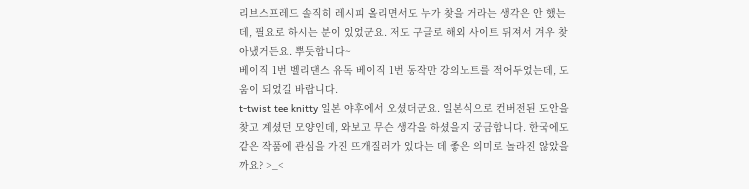리브스프레드 솔직히 레시피 올리면서도 누가 찾을 거라는 생각은 안 했는데, 필요로 하시는 분이 있었군요. 저도 구글로 해외 사이트 뒤져서 겨우 찾아냈거든요. 뿌듯합니다~
베이직 1번 벨리댄스 유독 베이직 1번 동작만 강의노트를 적어두었는데, 도움이 되었길 바랍니다.
t-twist tee knitty 일본 야후에서 오셨더군요. 일본식으로 컨버전된 도안을 찾고 계셨던 모양인데, 와보고 무슨 생각을 하셨을지 궁금합니다. 한국에도 같은 작품에 관심을 가진 뜨개질러가 있다는 데 좋은 의미로 놀라진 않았을까요? >_<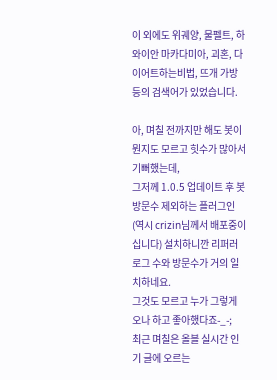이 외에도 위궤양, 물펠트, 하와이안 마카다미아, 괴혼, 다이어트하는비법, 뜨개 가방 등의 검색어가 있었습니다.

아, 며칠 전까지만 해도 봇이 뭔지도 모르고 힛수가 많아서 기뻐했는데,
그저께 1.0.5 업데이트 후 봇 방문수 제외하는 플러그인(역시 crizin님께서 배포중이십니다) 설치하니깐 리퍼러 로그 수와 방문수가 거의 일치하네요.
그것도 모르고 누가 그렇게 오나 하고 좋아했다죠-_-;
최근 며칠은 올블 실시간 인기 글에 오르는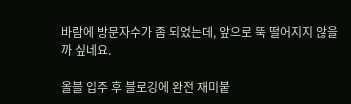바람에 방문자수가 좀 되었는데, 앞으로 뚝 떨어지지 않을까 싶네요.

올블 입주 후 블로깅에 완전 재미붙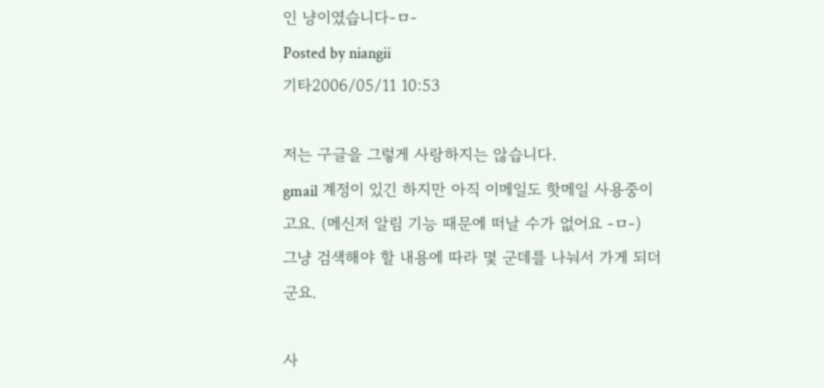인 냥이였습니다-ㅁ-
Posted by niangii
기타2006/05/11 10:53

저는 구글을 그렇게 사랑하지는 않습니다.
gmail 계정이 있긴 하지만 아직 이메일도 핫메일 사용중이고요. (메신저 알림 기능 때문에 떠날 수가 없어요 -ㅁ-)
그냥 검색해야 할 내용에 따라 몇 군데를 나눠서 가게 되더군요.

사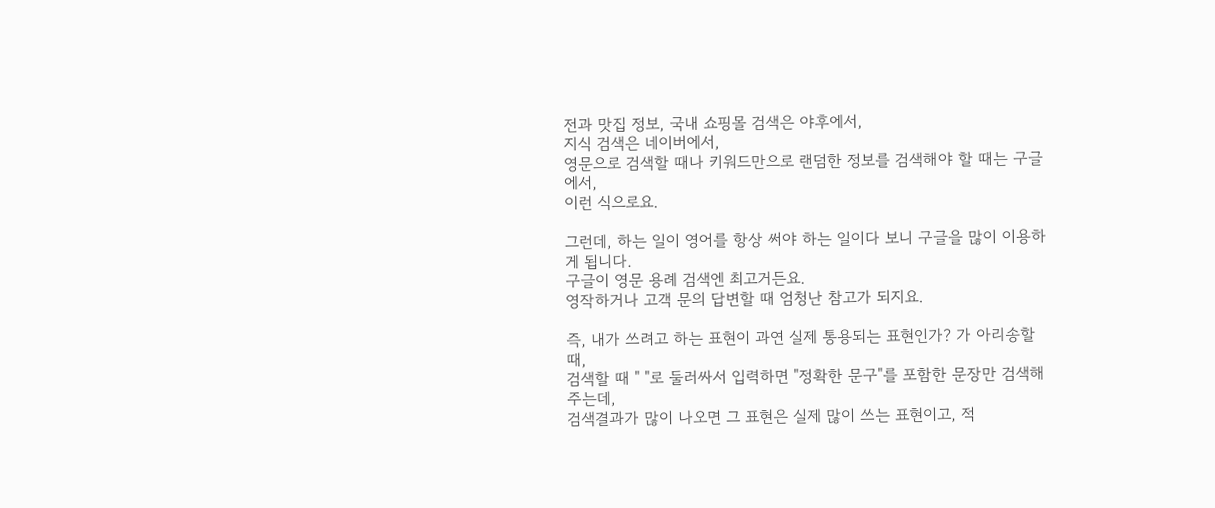전과 맛집 정보, 국내 쇼핑몰 검색은 야후에서,
지식 검색은 네이버에서,
영문으로 검색할 때나 키워드만으로 랜덤한 정보를 검색해야 할 때는 구글에서,
이런 식으로요.

그런데, 하는 일이 영어를 항상 써야 하는 일이다 보니 구글을 많이 이용하게 됩니다.
구글이 영문 용례 검색엔 최고거든요.
영작하거나 고객 문의 답변할 때 엄청난 참고가 되지요.

즉, 내가 쓰려고 하는 표현이 과연 실제 통용되는 표현인가? 가 아리송할 때,
검색할 때 " "로 둘러싸서 입력하면 "정확한 문구"를 포함한 문장만 검색해주는데,
검색결과가 많이 나오면 그 표현은 실제 많이 쓰는 표현이고, 적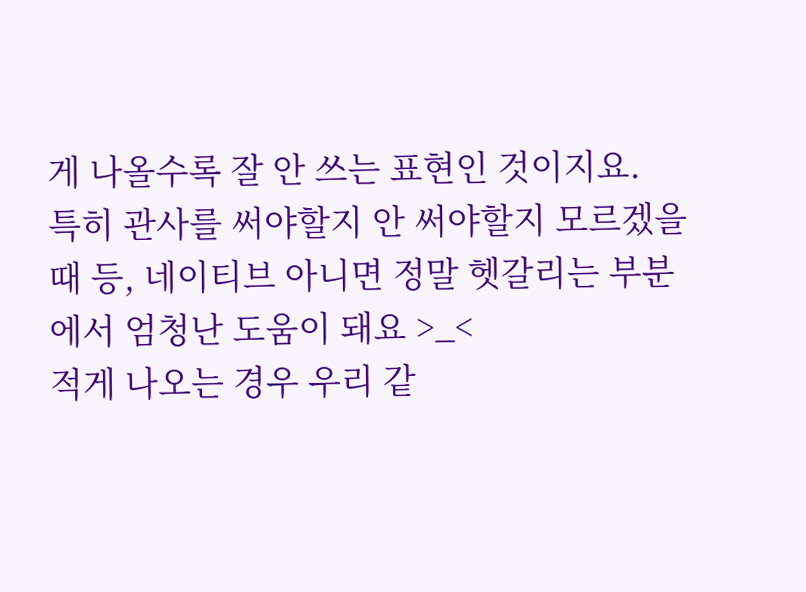게 나올수록 잘 안 쓰는 표현인 것이지요.
특히 관사를 써야할지 안 써야할지 모르겠을 때 등, 네이티브 아니면 정말 헷갈리는 부분에서 엄청난 도움이 돼요 >_<
적게 나오는 경우 우리 같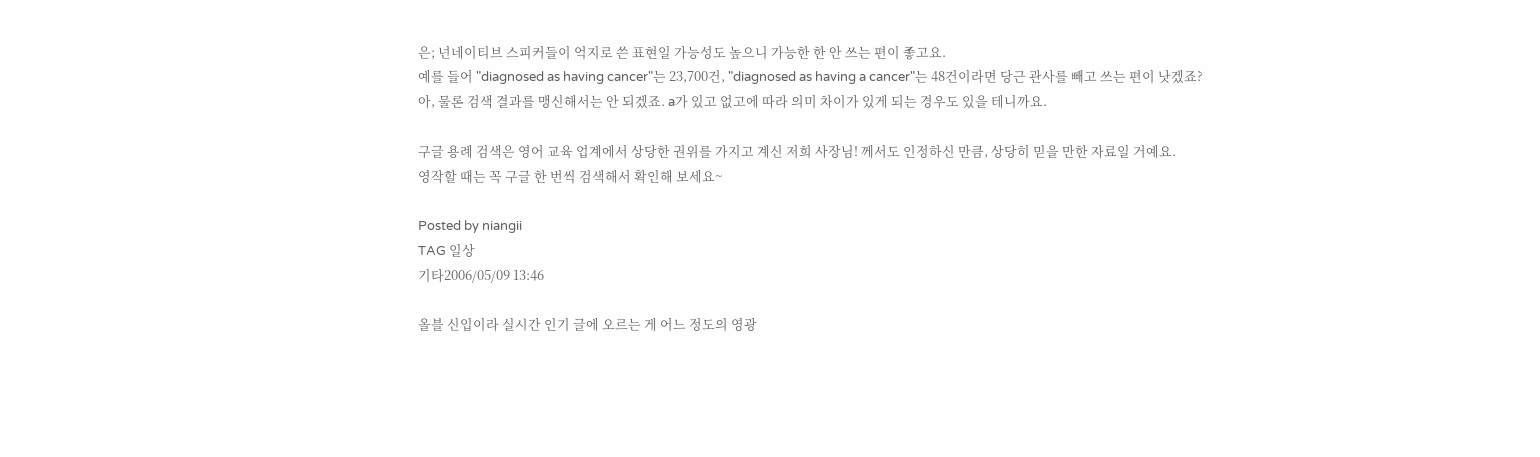은; 넌네이티브 스피커들이 억지로 쓴 표현일 가능성도 높으니 가능한 한 안 쓰는 편이 좋고요.
예를 들어 "diagnosed as having cancer"는 23,700건, "diagnosed as having a cancer"는 48건이라면 당근 관사를 빼고 쓰는 편이 낫겠죠?
아, 물론 검색 결과를 맹신해서는 안 되겠죠. a가 있고 없고에 따라 의미 차이가 있게 되는 경우도 있을 테니까요.

구글 용례 검색은 영어 교육 업계에서 상당한 권위를 가지고 계신 저희 사장님! 께서도 인정하신 만큼, 상당히 믿을 만한 자료일 거예요.
영작할 때는 꼭 구글 한 번씩 검색해서 확인해 보세요~

Posted by niangii
TAG 일상
기타2006/05/09 13:46

올블 신입이라 실시간 인기 글에 오르는 게 어느 정도의 영광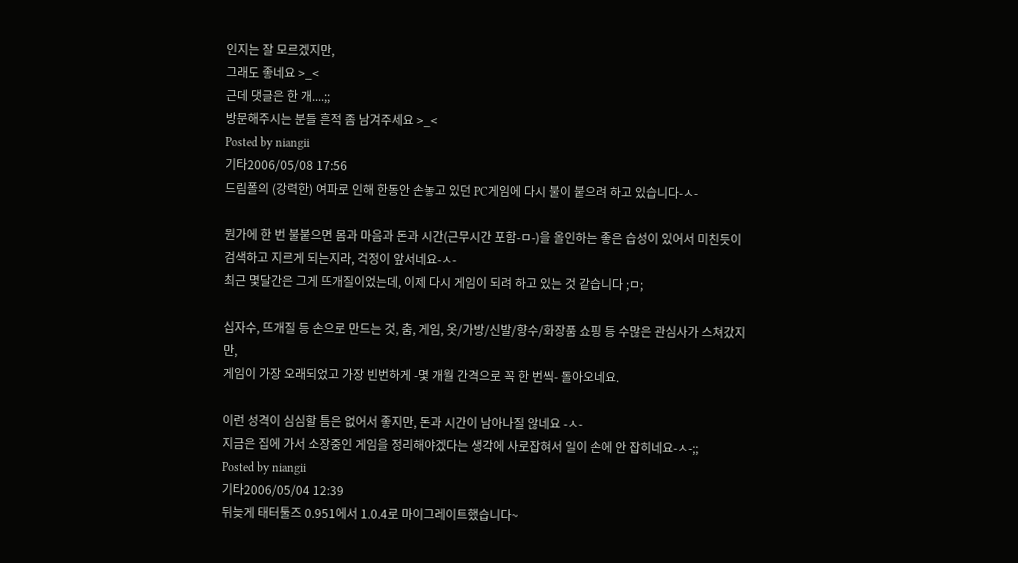인지는 잘 모르겠지만,
그래도 좋네요 >_<
근데 댓글은 한 개....;;
방문해주시는 분들 흔적 좀 남겨주세요 >_<
Posted by niangii
기타2006/05/08 17:56
드림폴의 (강력한) 여파로 인해 한동안 손놓고 있던 PC게임에 다시 불이 붙으려 하고 있습니다-ㅅ-

뭔가에 한 번 불붙으면 몸과 마음과 돈과 시간(근무시간 포함-ㅁ-)을 올인하는 좋은 습성이 있어서 미친듯이 검색하고 지르게 되는지라, 걱정이 앞서네요-ㅅ-
최근 몇달간은 그게 뜨개질이었는데, 이제 다시 게임이 되려 하고 있는 것 같습니다 ;ㅁ;

십자수, 뜨개질 등 손으로 만드는 것, 춤, 게임, 옷/가방/신발/향수/화장품 쇼핑 등 수많은 관심사가 스쳐갔지만,
게임이 가장 오래되었고 가장 빈번하게 -몇 개월 간격으로 꼭 한 번씩- 돌아오네요.

이런 성격이 심심할 틈은 없어서 좋지만, 돈과 시간이 남아나질 않네요 -ㅅ-
지금은 집에 가서 소장중인 게임을 정리해야겠다는 생각에 사로잡혀서 일이 손에 안 잡히네요-ㅅ-;;
Posted by niangii
기타2006/05/04 12:39
뒤늦게 태터툴즈 0.951에서 1.0.4로 마이그레이트했습니다~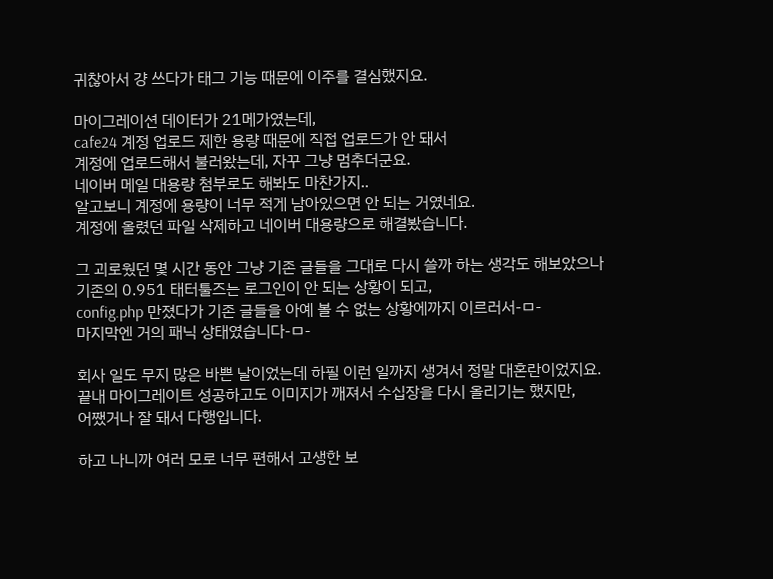귀찮아서 걍 쓰다가 태그 기능 때문에 이주를 결심했지요.

마이그레이션 데이터가 21메가였는데,
cafe24 계정 업로드 제한 용량 때문에 직접 업로드가 안 돼서
계정에 업로드해서 불러왔는데, 자꾸 그냥 멈추더군요.
네이버 메일 대용량 첨부로도 해봐도 마찬가지..
알고보니 계정에 용량이 너무 적게 남아있으면 안 되는 거였네요.
계정에 올렸던 파일 삭제하고 네이버 대용량으로 해결봤습니다.

그 괴로웠던 몇 시간 동안 그냥 기존 글들을 그대로 다시 쓸까 하는 생각도 해보았으나
기존의 0.951 태터툴즈는 로그인이 안 되는 상황이 되고,
config.php 만졌다가 기존 글들을 아예 볼 수 없는 상황에까지 이르러서-ㅁ-
마지막엔 거의 패닉 상태였습니다-ㅁ-

회사 일도 무지 많은 바쁜 날이었는데 하필 이런 일까지 생겨서 정말 대혼란이었지요.
끝내 마이그레이트 성공하고도 이미지가 깨져서 수십장을 다시 올리기는 했지만,
어쨌거나 잘 돼서 다행입니다.

하고 나니까 여러 모로 너무 편해서 고생한 보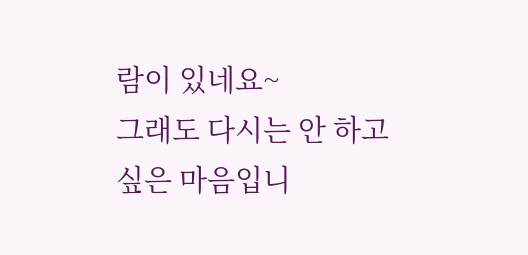람이 있네요~
그래도 다시는 안 하고 싶은 마음입니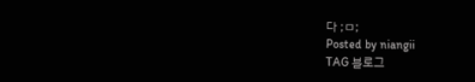다 ;ㅁ;
Posted by niangii
TAG 블로그